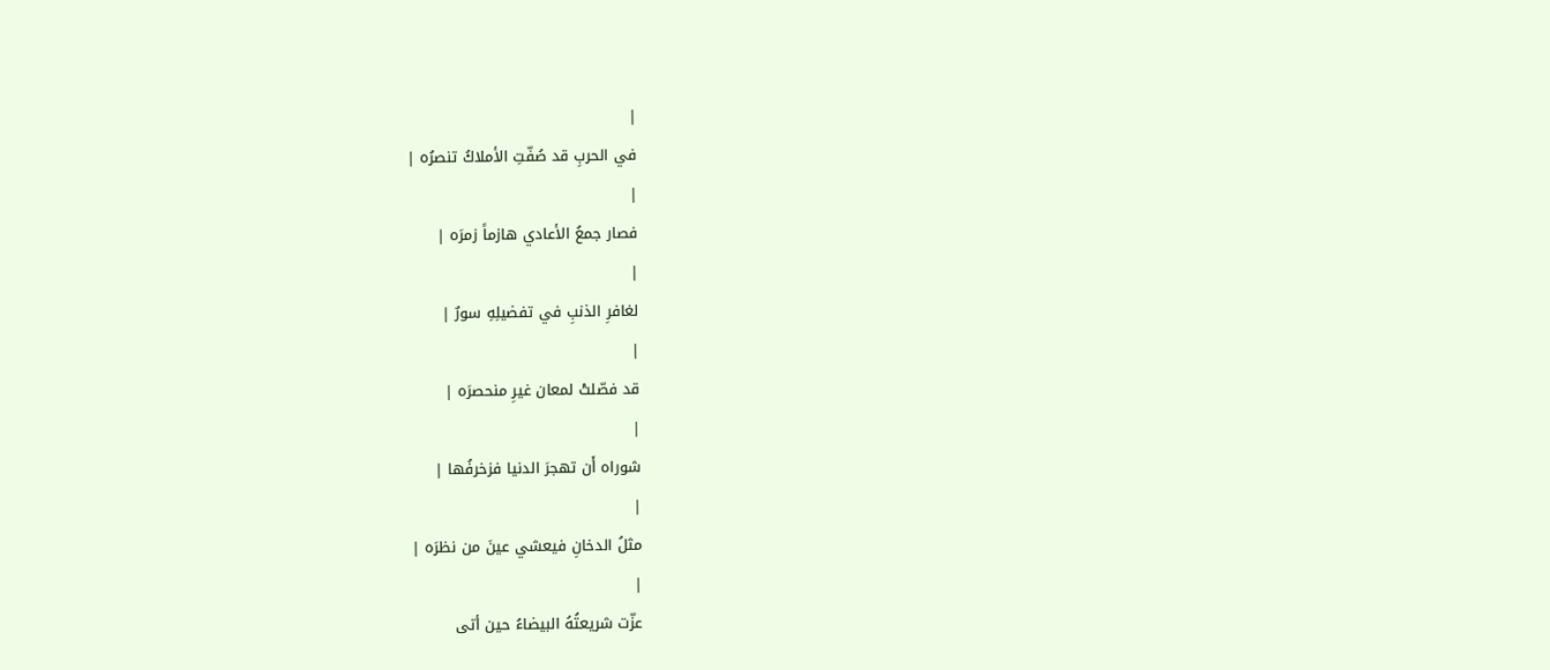|
في الحربِ قد صُفّتِ الأملاكُ تنصرُه |
|
فصار جمعُ الأعادي هازماً زمرَه |
|
لغافرِ الذنبِ في تفضيلِهِ سورٌ |
|
قد فصّلتْ لمعان غيرِ منحصرَه |
|
شوراه أَن تهجرَ الدنيا فزخرفُها |
|
مثلُ الدخانِ فيعشي عينَ من نظرَه |
|
عزّت شريعتُهُ البيضاءُ حين أتى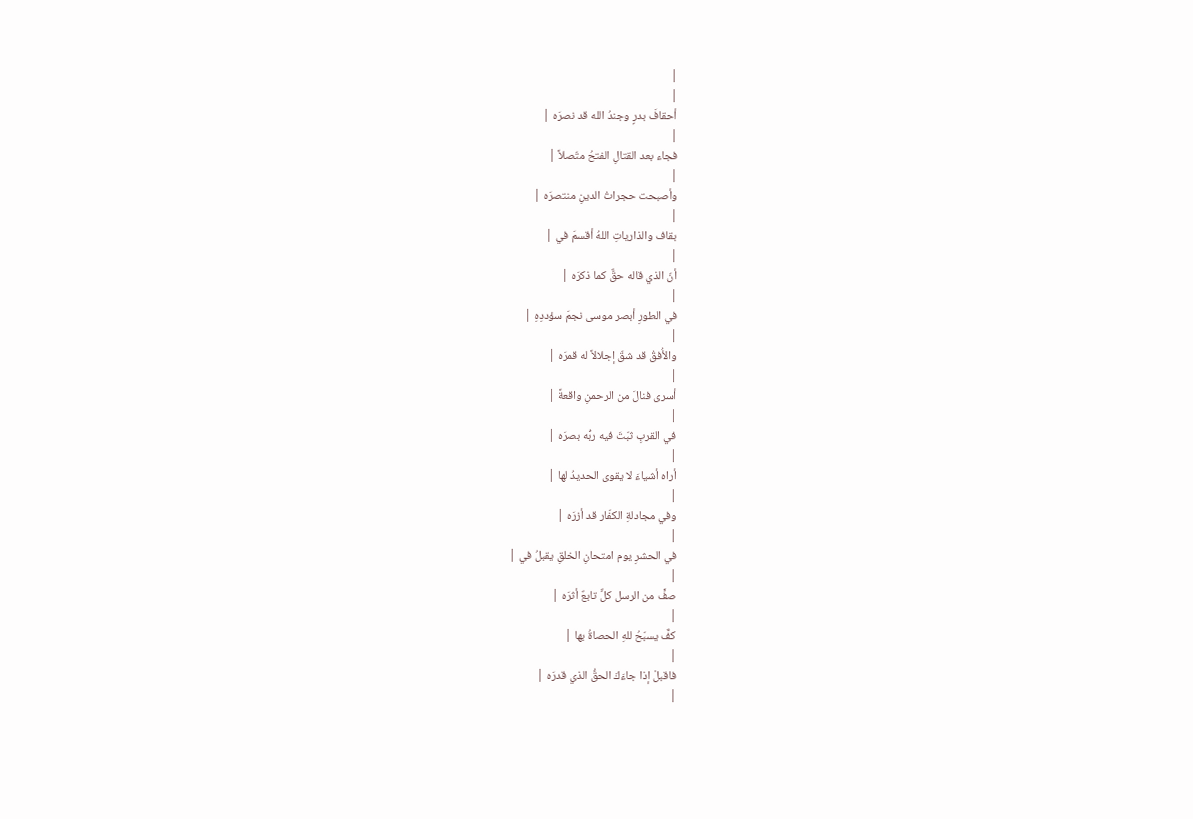|
|
أحقافَ بدرٍ وجندُ الله قد نصرَه |
|
فجاء بعد القتالِ الفتحُ متّصلاً |
|
وأصبحت حجراتُ الدينِ منتصرَه |
|
بقاف والذارياتِ اللهُ أقسمَ في |
|
أنّ الذي قاله حقٌّ كما ذكرَه |
|
في الطورِ أبصر موسى نجمَ سؤددِهِ |
|
والأُفقُ قد شقّ إجلالاً له قمرَه |
|
أسرى فنالَ من الرحمنِ واقعةً |
|
في القربِ ثبّتَ فيه ربُّه بصرَه |
|
أراه أشياءَ لا يقوى الحديدُ لها |
|
وفي مجادلةِ الكفّار قد أزرَه |
|
في الحشرِ يوم امتحانِ الخلقِ يقبلُ في |
|
صفٍّ من الرسل كلٌّ تابعٌ أثرَه |
|
كفٌّ يسبّحُ للهِ الحصاةُ بها |
|
فاقبلْ إذا جاءَكَ الحقُّ الذي قدرَه |
|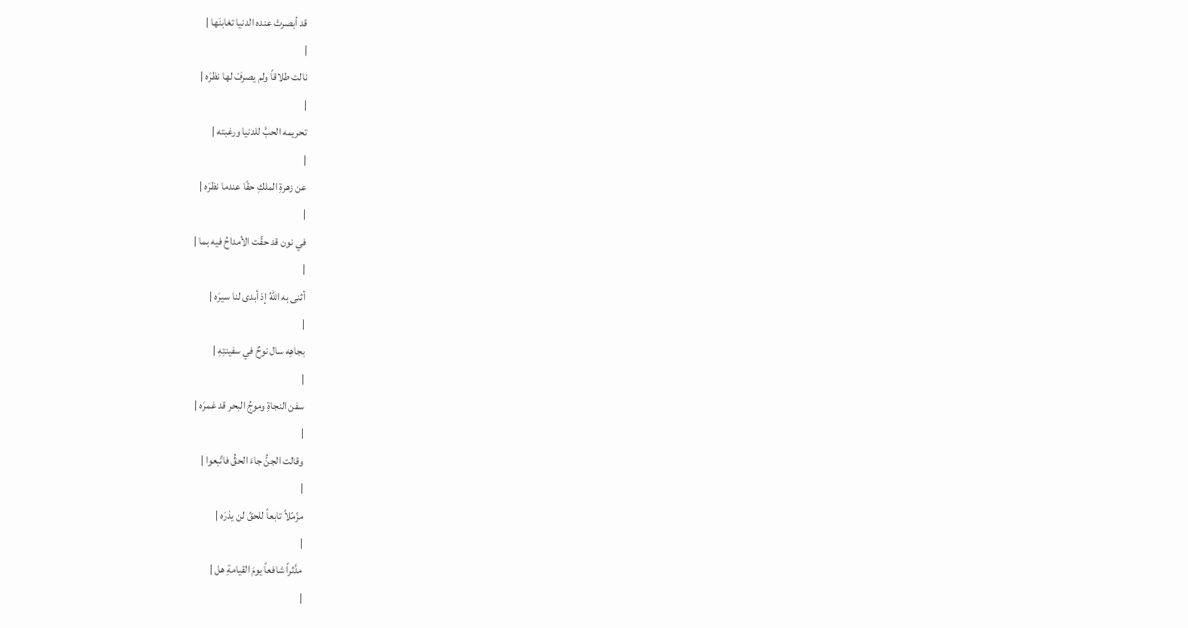قد أبصرتْ عنده الدنيا تغابنَها |
|
نالت طلاقاً ولم يصرفْ لها نظرَه |
|
تحريمه الحبَّ للدنيا ورغبته |
|
عن زهرةِ الملكِ حقّا عندما نظرَه |
|
في نون قد حقّت الأمداحُ فيه بما |
|
أثنى به اللهُ إذ أبدى لنا سيرَه |
|
بجاهِه سال نوحٌ في سفينتِهِ |
|
سفن النجاةِ وموجُ البحر قد غمرَه |
|
وقالت الجنُّ جاءَ الحقُّ فاتّبعوا |
|
مزّمّلاً تابعاً للحقّ لن يذرَه |
|
مدَّثراً شافعاً يومَ القيامةِ هل |
|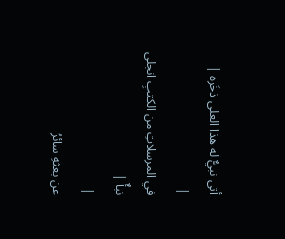أتى نبيٌّ له هذا العلى ذخَره |
|
في المرسلاتِ من الكتبِ انجلى نبأٌ |
|
عن بعثهِ سائرُ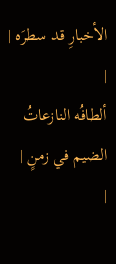الأخبارِ قد سطرَه |
|
ألطافُه النازعاتُ الضيم في زمنٍ |
|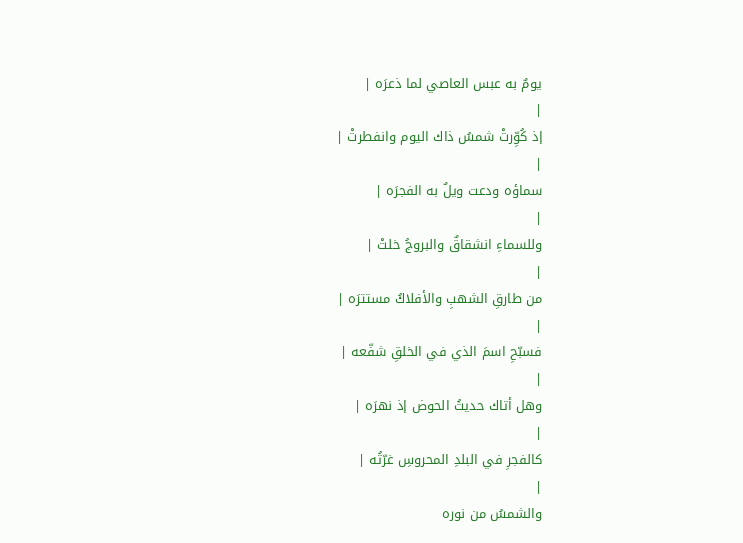يومٌ به عبس العاصي لما ذعرَه |
|
إذ كُوِّرتْ شمسُ ذاك اليوم وانفطرتْ |
|
سماؤه ودعت ويلٌ به الفجرَه |
|
وللسماءِ انشقاقٌ والبروجُ خلتْ |
|
من طارقِ الشهبِ والأفلاكُ مستترَه |
|
فسبّحِ اسمَ الذي في الخلقِ شفّعه |
|
وهل أتاك حديثُ الحوض إذ نهرَه |
|
كالفجرِ في البلدِ المحروسِ غرّتُه |
|
والشمسُ من نوره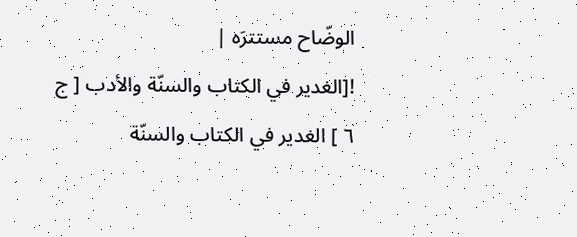الوضّاح مستترَه |
![الغدير في الكتاب والسنّة والأدب [ ج ٦ ] الغدير في الكتاب والسنّة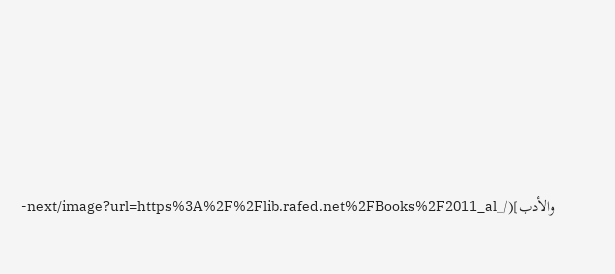والأدب](/_next/image?url=https%3A%2F%2Flib.rafed.net%2FBooks%2F2011_al-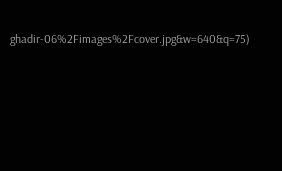ghadir-06%2Fimages%2Fcover.jpg&w=640&q=75)